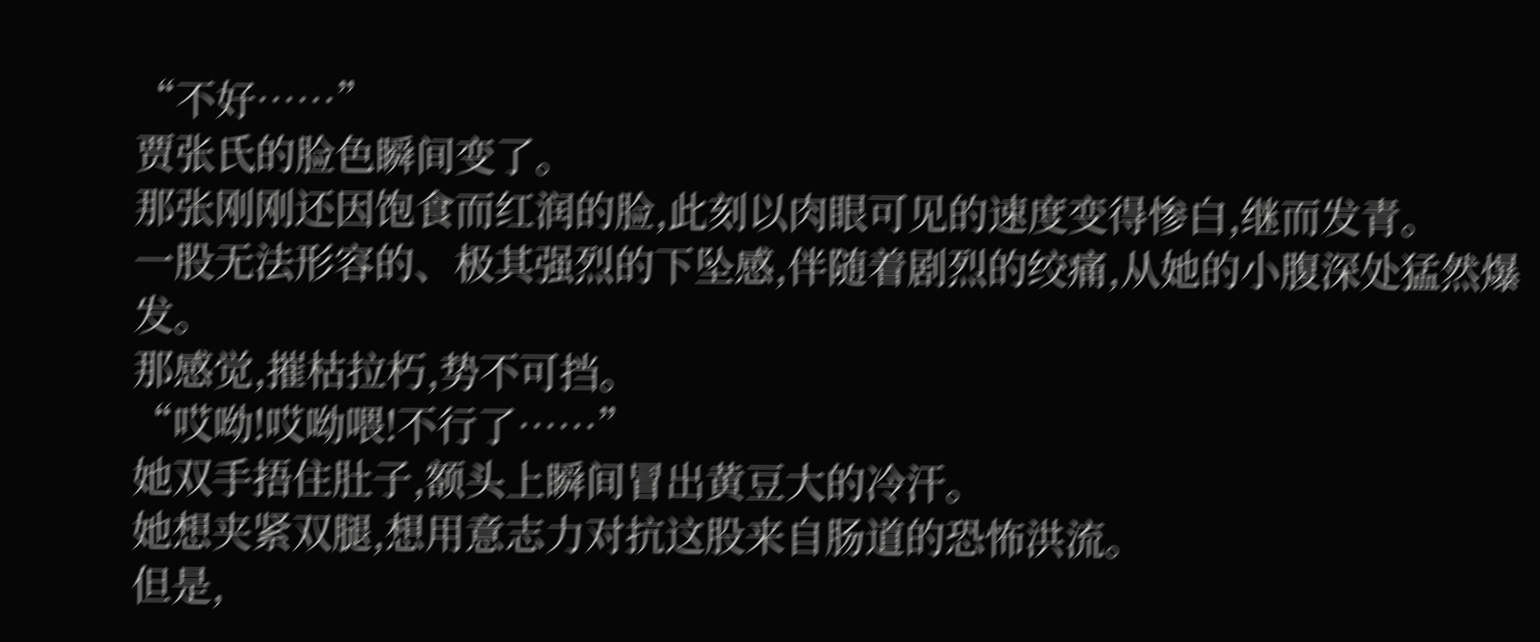“不好……”
贾张氏的脸色瞬间变了。
那张刚刚还因饱食而红润的脸,此刻以肉眼可见的速度变得惨白,继而发青。
一股无法形容的、极其强烈的下坠感,伴随着剧烈的绞痛,从她的小腹深处猛然爆发。
那感觉,摧枯拉朽,势不可挡。
“哎呦!哎呦喂!不行了……”
她双手捂住肚子,额头上瞬间冒出黄豆大的冷汗。
她想夹紧双腿,想用意志力对抗这股来自肠道的恐怖洪流。
但是,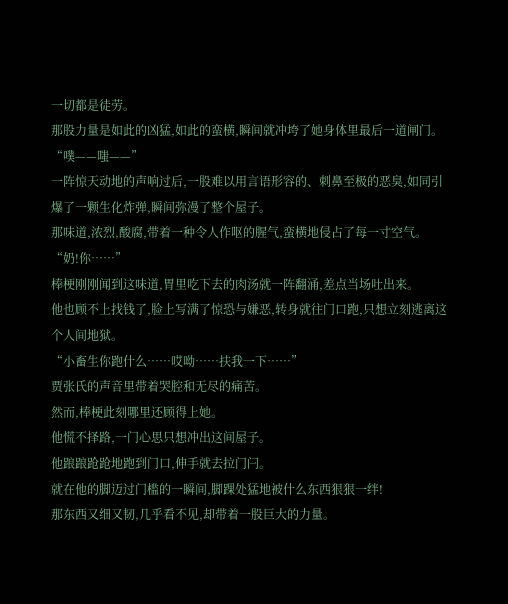一切都是徒劳。
那股力量是如此的凶猛,如此的蛮横,瞬间就冲垮了她身体里最后一道闸门。
“噗——嗤——”
一阵惊天动地的声响过后,一股难以用言语形容的、刺鼻至极的恶臭,如同引爆了一颗生化炸弹,瞬间弥漫了整个屋子。
那味道,浓烈,酸腐,带着一种令人作呕的腥气,蛮横地侵占了每一寸空气。
“奶!你……”
棒梗刚刚闻到这味道,胃里吃下去的肉汤就一阵翻涌,差点当场吐出来。
他也顾不上找钱了,脸上写满了惊恐与嫌恶,转身就往门口跑,只想立刻逃离这个人间地狱。
“小畜生你跑什么……哎呦……扶我一下……”
贾张氏的声音里带着哭腔和无尽的痛苦。
然而,棒梗此刻哪里还顾得上她。
他慌不择路,一门心思只想冲出这间屋子。
他踉踉跄跄地跑到门口,伸手就去拉门闩。
就在他的脚迈过门槛的一瞬间,脚踝处猛地被什么东西狠狠一绊!
那东西又细又韧,几乎看不见,却带着一股巨大的力量。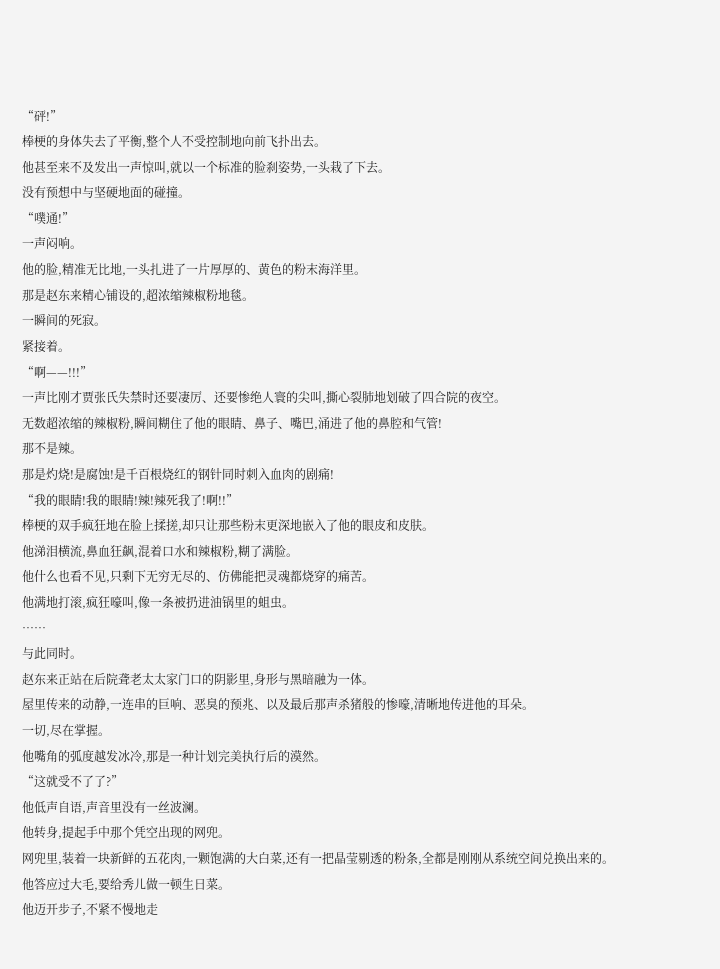“砰!”
棒梗的身体失去了平衡,整个人不受控制地向前飞扑出去。
他甚至来不及发出一声惊叫,就以一个标准的脸刹姿势,一头栽了下去。
没有预想中与坚硬地面的碰撞。
“噗通!”
一声闷响。
他的脸,精准无比地,一头扎进了一片厚厚的、黄色的粉末海洋里。
那是赵东来精心铺设的,超浓缩辣椒粉地毯。
一瞬间的死寂。
紧接着。
“啊——!!!”
一声比刚才贾张氏失禁时还要凄厉、还要惨绝人寰的尖叫,撕心裂肺地划破了四合院的夜空。
无数超浓缩的辣椒粉,瞬间糊住了他的眼睛、鼻子、嘴巴,涌进了他的鼻腔和气管!
那不是辣。
那是灼烧!是腐蚀!是千百根烧红的钢针同时刺入血肉的剧痛!
“我的眼睛!我的眼睛!辣!辣死我了!啊!!”
棒梗的双手疯狂地在脸上揉搓,却只让那些粉末更深地嵌入了他的眼皮和皮肤。
他涕泪横流,鼻血狂飙,混着口水和辣椒粉,糊了满脸。
他什么也看不见,只剩下无穷无尽的、仿佛能把灵魂都烧穿的痛苦。
他满地打滚,疯狂嚎叫,像一条被扔进油锅里的蛆虫。
……
与此同时。
赵东来正站在后院聋老太太家门口的阴影里,身形与黑暗融为一体。
屋里传来的动静,一连串的巨响、恶臭的预兆、以及最后那声杀猪般的惨嚎,清晰地传进他的耳朵。
一切,尽在掌握。
他嘴角的弧度越发冰冷,那是一种计划完美执行后的漠然。
“这就受不了了?”
他低声自语,声音里没有一丝波澜。
他转身,提起手中那个凭空出现的网兜。
网兜里,装着一块新鲜的五花肉,一颗饱满的大白菜,还有一把晶莹剔透的粉条,全都是刚刚从系统空间兑换出来的。
他答应过大毛,要给秀儿做一顿生日菜。
他迈开步子,不紧不慢地走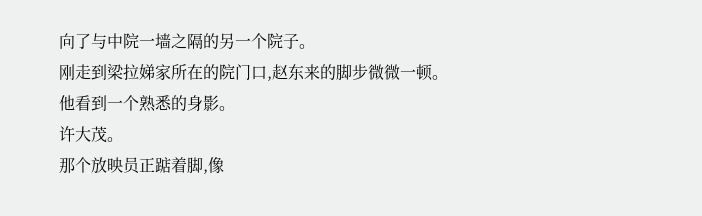向了与中院一墙之隔的另一个院子。
刚走到梁拉娣家所在的院门口,赵东来的脚步微微一顿。
他看到一个熟悉的身影。
许大茂。
那个放映员正踮着脚,像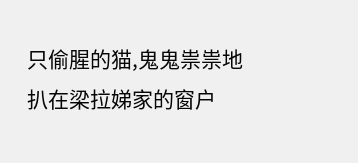只偷腥的猫,鬼鬼祟祟地扒在梁拉娣家的窗户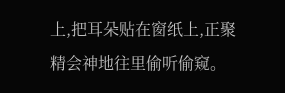上,把耳朵贴在窗纸上,正聚精会神地往里偷听偷窥。